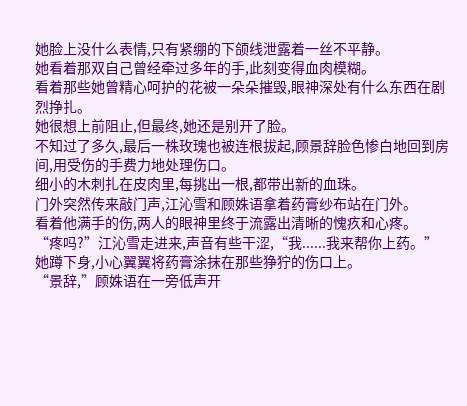她脸上没什么表情,只有紧绷的下颌线泄露着一丝不平静。
她看着那双自己曾经牵过多年的手,此刻变得血肉模糊。
看着那些她曾精心呵护的花被一朵朵摧毁,眼神深处有什么东西在剧烈挣扎。
她很想上前阻止,但最终,她还是别开了脸。
不知过了多久,最后一株玫瑰也被连根拔起,顾景辞脸色惨白地回到房间,用受伤的手费力地处理伤口。
细小的木刺扎在皮肉里,每挑出一根,都带出新的血珠。
门外突然传来敲门声,江沁雪和顾姝语拿着药膏纱布站在门外。
看着他满手的伤,两人的眼神里终于流露出清晰的愧疚和心疼。
“疼吗?”江沁雪走进来,声音有些干涩,“我......我来帮你上药。”
她蹲下身,小心翼翼将药膏涂抹在那些狰狞的伤口上。
“景辞,”顾姝语在一旁低声开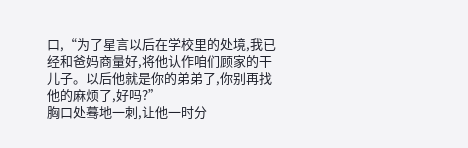口,“为了星言以后在学校里的处境,我已经和爸妈商量好,将他认作咱们顾家的干儿子。以后他就是你的弟弟了,你别再找他的麻烦了,好吗?”
胸口处蓦地一刺,让他一时分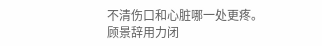不清伤口和心脏哪一处更疼。
顾景辞用力闭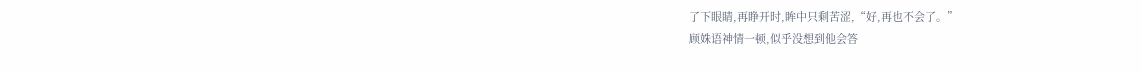了下眼睛,再睁开时,眸中只剩苦涩,“好,再也不会了。”
顾姝语神情一顿,似乎没想到他会答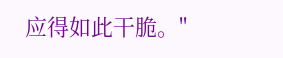应得如此干脆。"